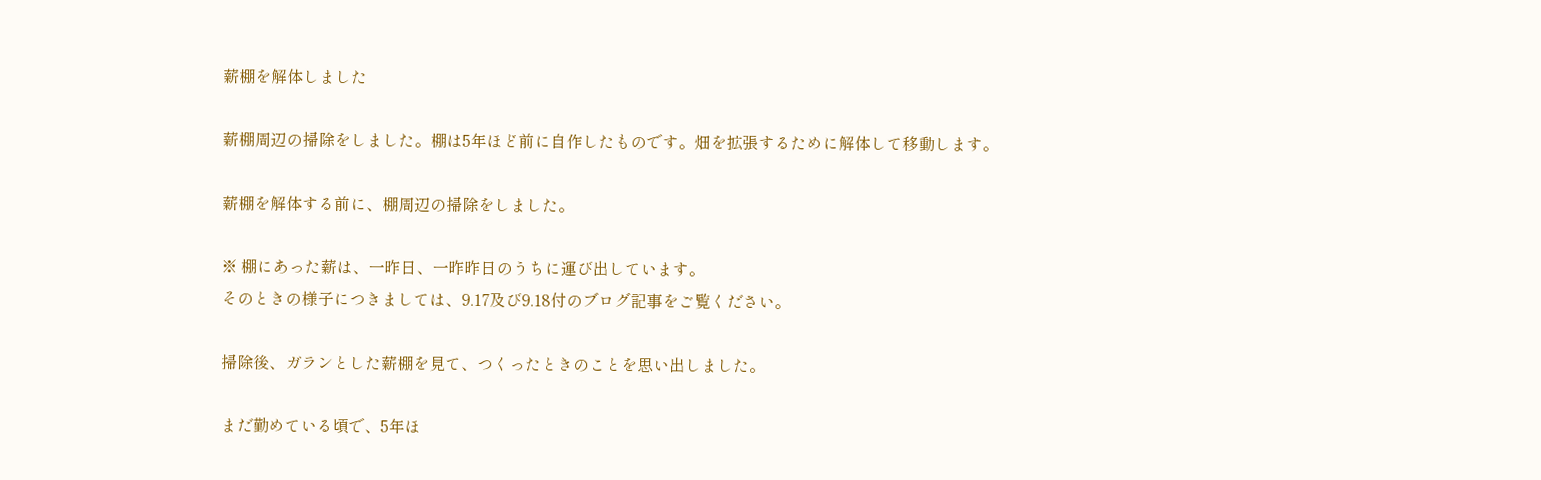薪棚を解体しました

薪棚周辺の掃除をしました。棚は5年ほど前に自作したものです。畑を拡張するために解体して移動します。

薪棚を解体する前に、棚周辺の掃除をしました。

※ 棚にあった薪は、一昨日、一昨昨日のうちに運び出しています。
そのときの様子につきましては、9.17及び9.18付のブログ記事をご覧ください。

掃除後、ガランとした薪棚を見て、つくったときのことを思い出しました。

まだ勤めている頃で、5年ほ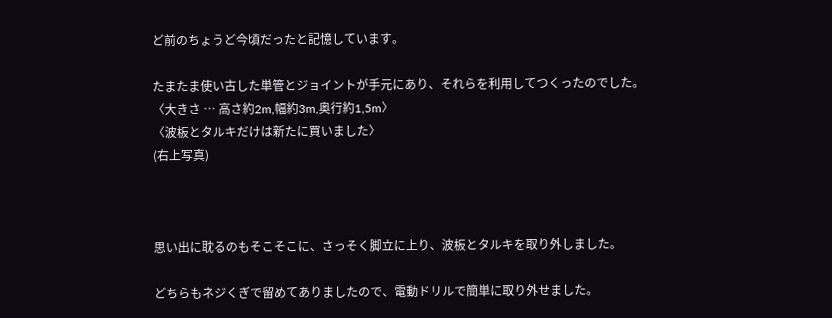ど前のちょうど今頃だったと記憶しています。

たまたま使い古した単管とジョイントが手元にあり、それらを利用してつくったのでした。
〈大きさ … 高さ約2m,幅約3m,奥行約1,5m〉
〈波板とタルキだけは新たに買いました〉
(右上写真)



思い出に耽るのもそこそこに、さっそく脚立に上り、波板とタルキを取り外しました。

どちらもネジくぎで留めてありましたので、電動ドリルで簡単に取り外せました。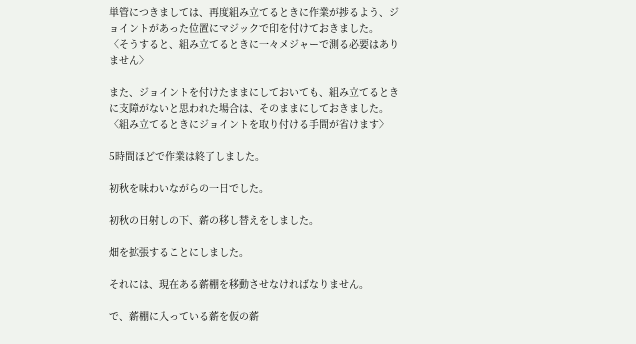単管につきましては、再度組み立てるときに作業が捗るよう、ジョイントがあった位置にマジックで印を付けておきました。
〈そうすると、組み立てるときに一々メジャーで測る必要はありません〉

また、ジョイントを付けたままにしておいても、組み立てるときに支障がないと思われた場合は、そのままにしておきました。
〈組み立てるときにジョイントを取り付ける手間が省けます〉

5時間ほどで作業は終了しました。

初秋を味わいながらの一日でした。

初秋の日射しの下、薪の移し替えをしました。

畑を拡張することにしました。

それには、現在ある薪棚を移動させなければなりません。

で、薪棚に入っている薪を仮の薪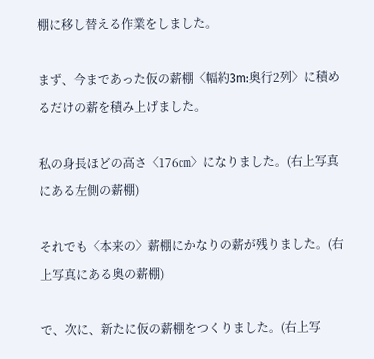棚に移し替える作業をしました。

まず、今まであった仮の薪棚〈幅約3m:奥行2列〉に積めるだけの薪を積み上げました。

私の身長ほどの高さ〈176㎝〉になりました。(右上写真にある左側の薪棚)

それでも〈本来の〉薪棚にかなりの薪が残りました。(右上写真にある奥の薪棚)

で、次に、新たに仮の薪棚をつくりました。(右上写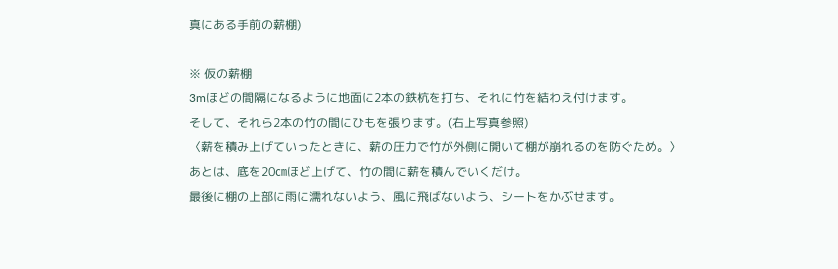真にある手前の薪棚)

※ 仮の薪棚
3mほどの間隔になるように地面に2本の鉄杭を打ち、それに竹を結わえ付けます。
そして、それら2本の竹の間にひもを張ります。(右上写真参照)
〈薪を積み上げていったときに、薪の圧力で竹が外側に開いて棚が崩れるのを防ぐため。〉
あとは、底を20㎝ほど上げて、竹の間に薪を積んでいくだけ。
最後に棚の上部に雨に濡れないよう、風に飛ばないよう、シートをかぶせます。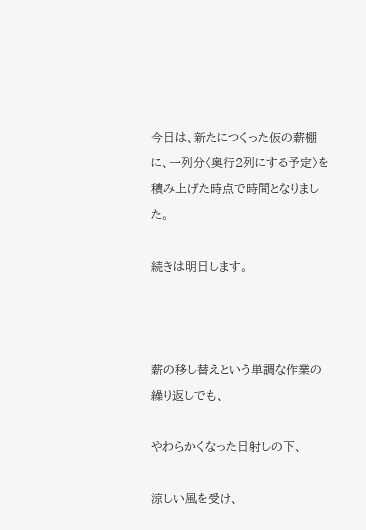今日は、新たにつくった仮の薪棚に、一列分〈奥行2列にする予定〉を積み上げた時点で時間となりました。

続きは明日します。



薪の移し替えという単調な作業の繰り返しでも、

やわらかくなった日射しの下、

涼しい風を受け、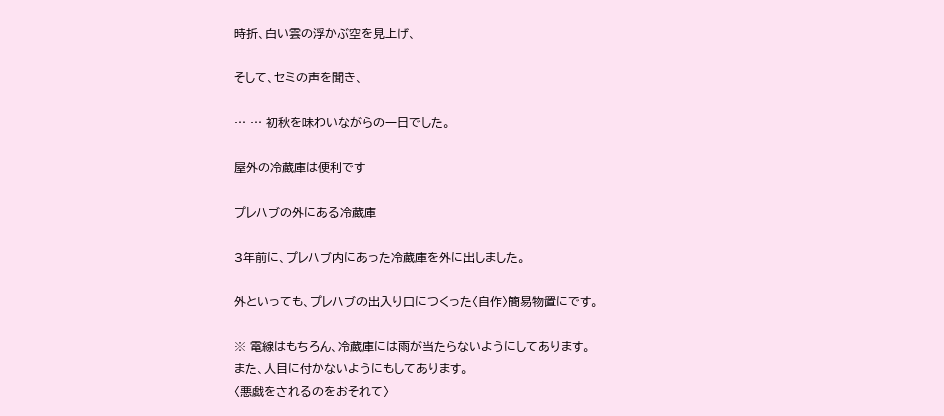時折、白い雲の浮かぶ空を見上げ、

そして、セミの声を聞き、

… … 初秋を味わいながらの一日でした。

屋外の冷蔵庫は便利です

プレハブの外にある冷蔵庫

3年前に、プレハブ内にあった冷蔵庫を外に出しました。

外といっても、プレハブの出入り口につくった〈自作〉簡易物置にです。

※ 電線はもちろん、冷蔵庫には雨が当たらないようにしてあります。
また、人目に付かないようにもしてあります。
〈悪戯をされるのをおそれて〉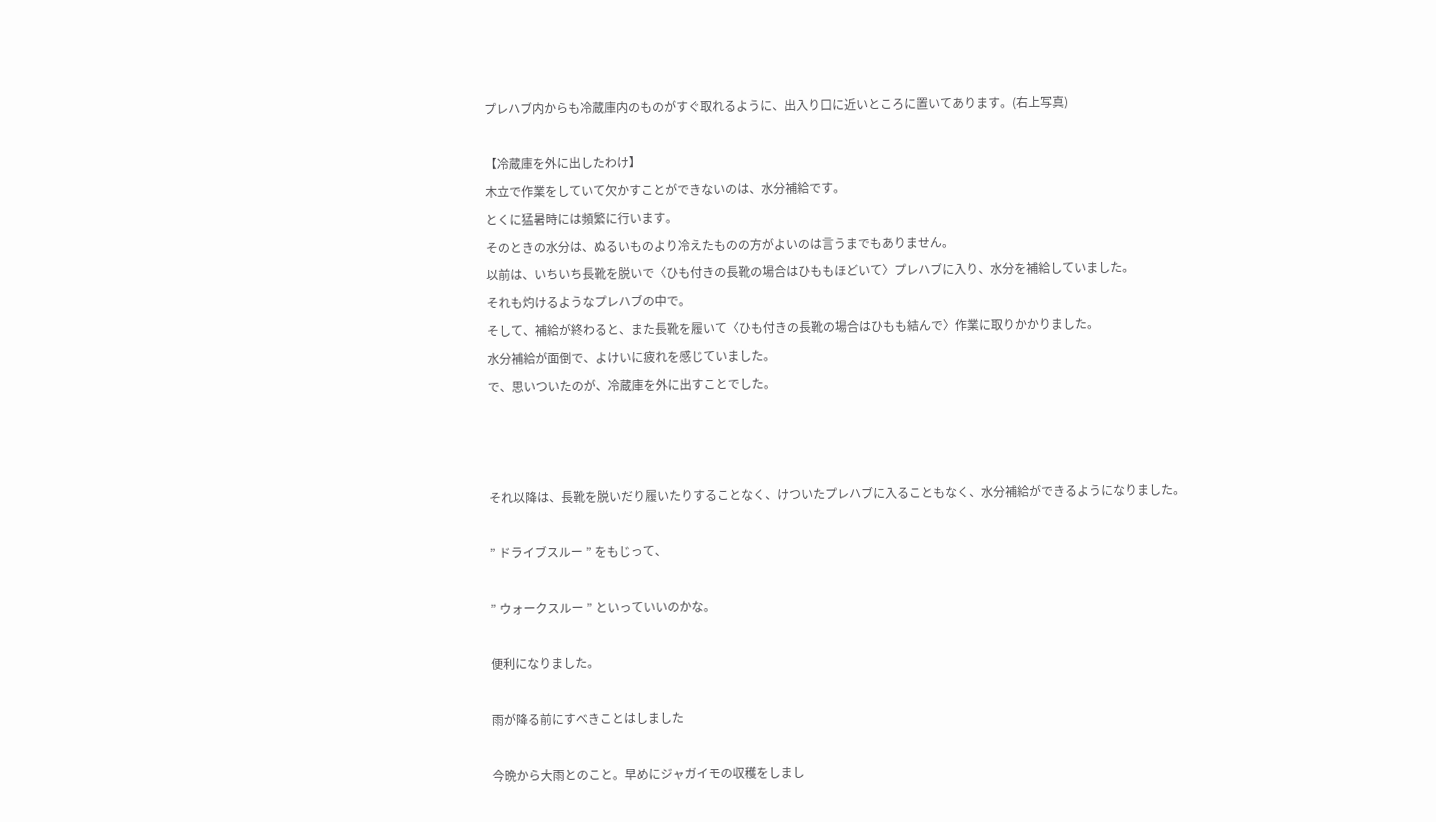プレハブ内からも冷蔵庫内のものがすぐ取れるように、出入り口に近いところに置いてあります。(右上写真)

【冷蔵庫を外に出したわけ】
木立で作業をしていて欠かすことができないのは、水分補給です。
とくに猛暑時には頻繁に行います。
そのときの水分は、ぬるいものより冷えたものの方がよいのは言うまでもありません。
以前は、いちいち長靴を脱いで〈ひも付きの長靴の場合はひももほどいて〉プレハブに入り、水分を補給していました。
それも灼けるようなプレハブの中で。
そして、補給が終わると、また長靴を履いて〈ひも付きの長靴の場合はひもも結んで〉作業に取りかかりました。
水分補給が面倒で、よけいに疲れを感じていました。
で、思いついたのが、冷蔵庫を外に出すことでした。



それ以降は、長靴を脱いだり履いたりすることなく、けついたプレハブに入ることもなく、水分補給ができるようになりました。

” ドライブスルー ” をもじって、

” ウォークスルー ” といっていいのかな。

便利になりました。

雨が降る前にすべきことはしました

今晩から大雨とのこと。早めにジャガイモの収穫をしまし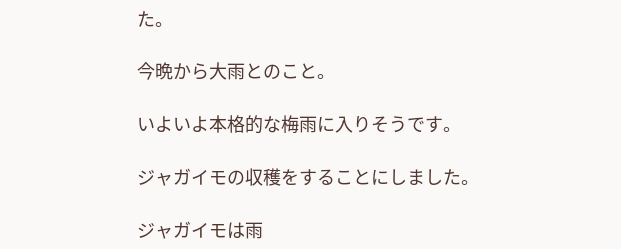た。

今晩から大雨とのこと。

いよいよ本格的な梅雨に入りそうです。

ジャガイモの収穫をすることにしました。

ジャガイモは雨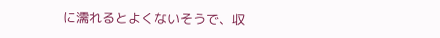に濡れるとよくないそうで、収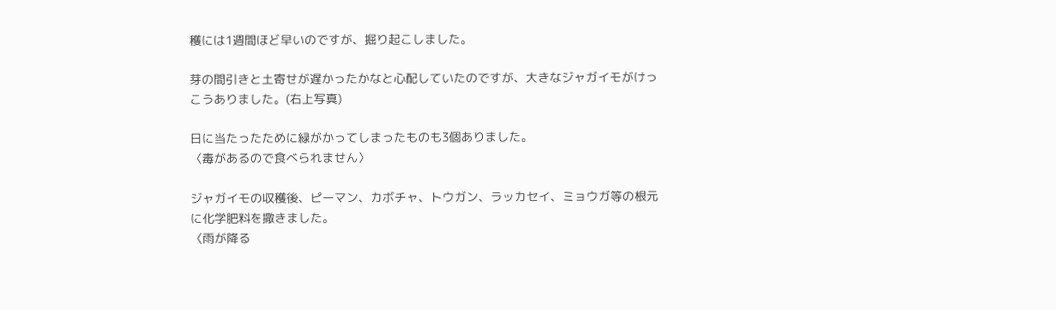穫には1週間ほど早いのですが、掘り起こしました。

芽の間引きと土寄せが遅かったかなと心配していたのですが、大きなジャガイモがけっこうありました。(右上写真)

日に当たったために緑がかってしまったものも3個ありました。
〈毒があるので食べられません〉

ジャガイモの収穫後、ピーマン、カボチャ、トウガン、ラッカセイ、ミョウガ等の根元に化学肥料を撒きました。
〈雨が降る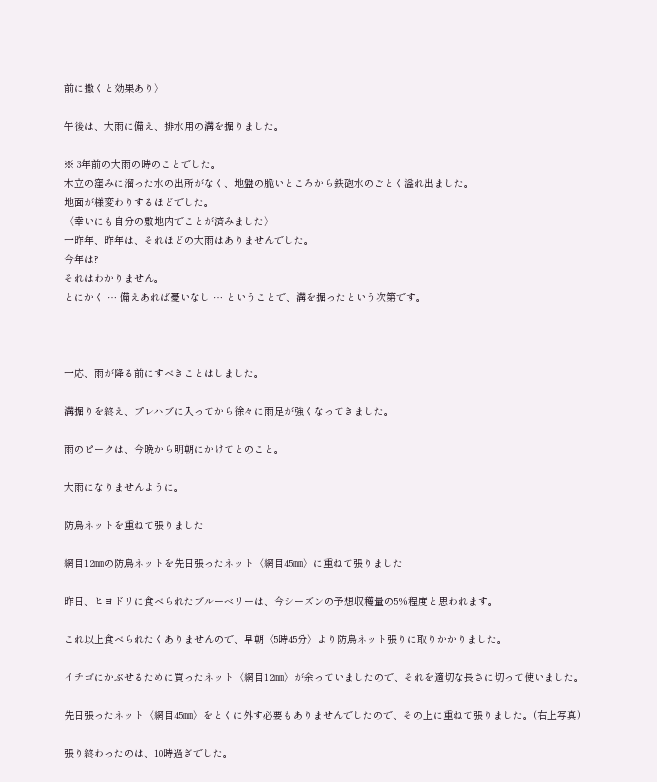前に撒くと効果あり〉

午後は、大雨に備え、排水用の溝を掘りました。

※ 3年前の大雨の時のことでした。
木立の窪みに溜った水の出所がなく、地盤の脆いところから鉄砲水のごとく溢れ出ました。
地面が様変わりするほどでした。
〈幸いにも自分の敷地内でことが済みました〉
一昨年、昨年は、それほどの大雨はありませんでした。
今年は?
それはわかりません。
とにかく … 備えあれば憂いなし … ということで、溝を掘ったという次第です。



一応、雨が降る前にすべきことはしました。

溝掘りを終え、プレハブに入ってから徐々に雨足が強くなってきました。

雨のピークは、今晩から明朝にかけてとのこと。

大雨になりませんように。

防鳥ネットを重ねて張りました

網目12㎜の防鳥ネットを先日張ったネット〈網目45㎜〉に重ねて張りました

昨日、ヒヨドリに食べられたブルーベリーは、今シーズンの予想収穫量の5%程度と思われます。

これ以上食べられたくありませんので、早朝〈5時45分〉より防鳥ネット張りに取りかかりました。

イチゴにかぶせるために買ったネット〈網目12㎜〉が余っていましたので、それを適切な長さに切って使いました。

先日張ったネット〈網目45㎜〉をとくに外す必要もありませんでしたので、その上に重ねて張りました。(右上写真)

張り終わったのは、10時過ぎでした。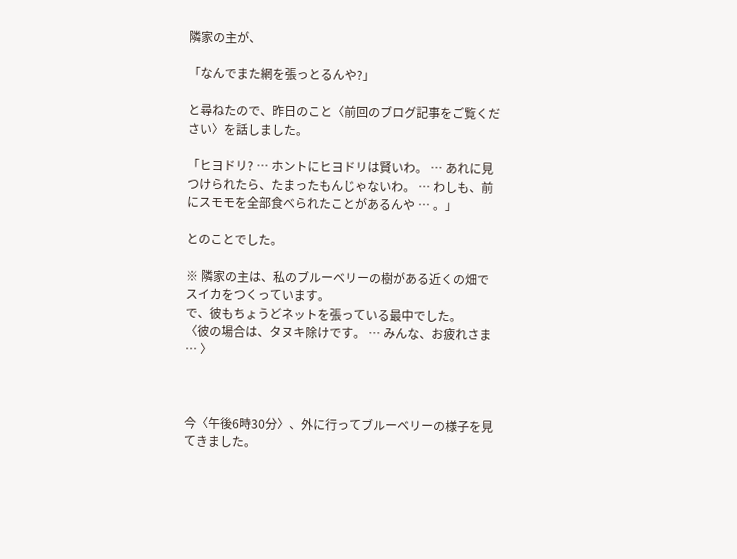隣家の主が、

「なんでまた網を張っとるんや?」

と尋ねたので、昨日のこと〈前回のブログ記事をご覧ください〉を話しました。

「ヒヨドリ? … ホントにヒヨドリは賢いわ。 … あれに見つけられたら、たまったもんじゃないわ。 … わしも、前にスモモを全部食べられたことがあるんや … 。」

とのことでした。

※ 隣家の主は、私のブルーベリーの樹がある近くの畑でスイカをつくっています。
で、彼もちょうどネットを張っている最中でした。
〈彼の場合は、タヌキ除けです。 … みんな、お疲れさま … 〉



今〈午後6時30分〉、外に行ってブルーベリーの様子を見てきました。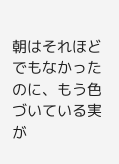朝はそれほどでもなかったのに、もう色づいている実が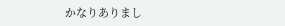かなりありまし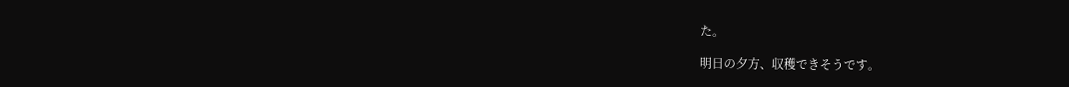た。

明日の夕方、収穫できそうです。